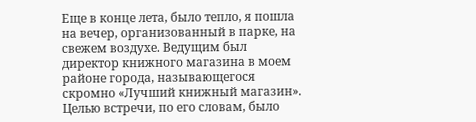Еще в конце лета, было тепло, я пошла на вечер, организованный в парке, на свежем воздухе. Ведущим был директор книжного магазина в моем районе города, называющегося скромно «Лучший книжный магазин». Целью встречи, по его словам, было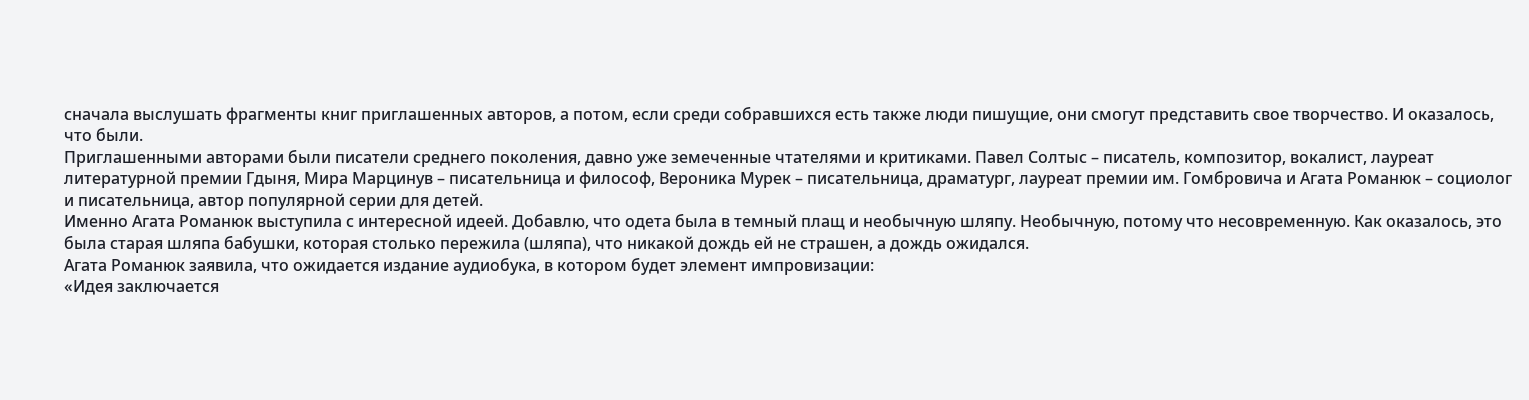сначала выслушать фрагменты книг приглашенных авторов, а потом, если среди собравшихся есть также люди пишущие, они смогут представить свое творчество. И оказалось, что были.
Приглашенными авторами были писатели среднего поколения, давно уже земеченные чтателями и критиками. Павел Солтыс – писатель, композитор, вокалист, лауреат литературной премии Гдыня, Мира Марцинув – писательница и философ, Вероника Мурек – писательница, драматург, лауреат премии им. Гомбровича и Агата Романюк – социолог и писательница, автор популярной серии для детей.
Именно Агата Романюк выступила с интересной идеей. Добавлю, что одета была в темный плащ и необычную шляпу. Необычную, потому что несовременную. Как оказалось, это была старая шляпа бабушки, которая столько пережила (шляпа), что никакой дождь ей не страшен, а дождь ожидался.
Агата Романюк заявила, что ожидается издание аудиобука, в котором будет элемент импровизации:
«Идея заключается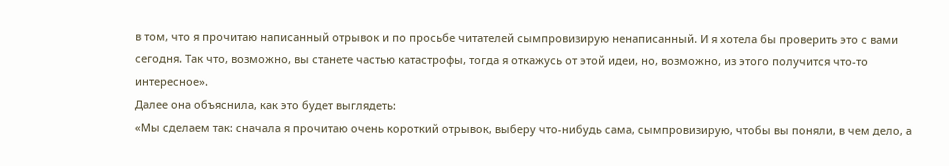в том, что я прочитаю написанный отрывок и по просьбе читателей сымпровизирую ненаписанный. И я хотела бы проверить это с вами сегодня. Так что, возможно, вы станете частью катастрофы, тогда я откажусь от этой идеи, но, возможно, из этого получится что-то интересное».
Далее она объяснила, как это будет выглядеть:
«Мы сделаем так: сначала я прочитаю очень короткий отрывок, выберу что-нибудь сама, сымпровизирую, чтобы вы поняли, в чем дело, а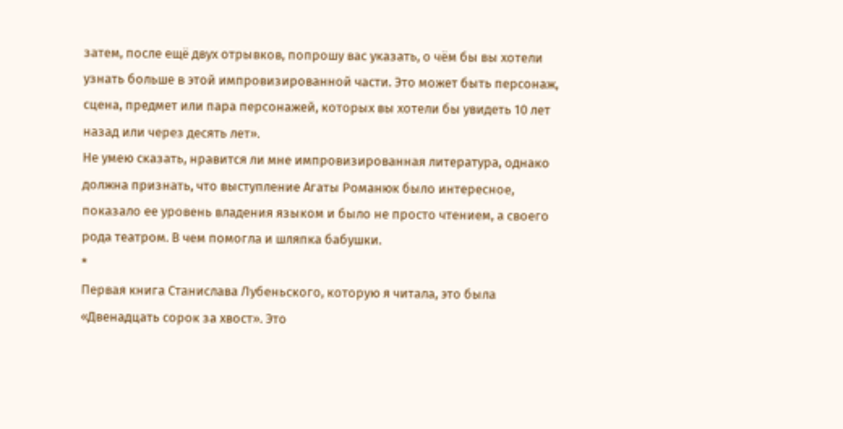затем, после ещё двух отрывков, попрошу вас указать, о чём бы вы хотели узнать больше в этой импровизированной части. Это может быть персонаж, сцена, предмет или пара персонажей, которых вы хотели бы увидеть 10 лет назад или через десять лет».
Не умею сказать, нравится ли мне импровизированная литература, однако должна признать, что выступление Агаты Романюк было интересное, показало ее уровень владения языком и было не просто чтением, а своего рода театром. В чем помогла и шляпка бабушки.
*
Первая книга Станислава Лубеньского, которую я читала, это была «Двенадцать сорок за хвост». Это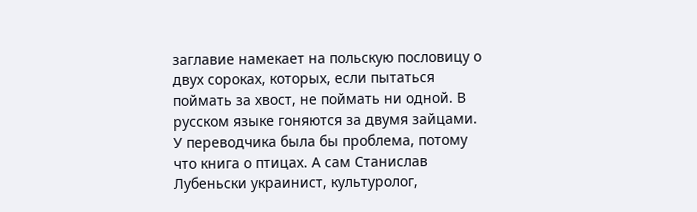заглавие намекает на польскую пословицу о двух сороках, которых, если пытаться поймать за хвост, не поймать ни одной. В русском языке гоняются за двумя зайцами. У переводчика была бы проблема, потому что книга о птицах. А сам Станислав Лубеньски украинист, культуролог,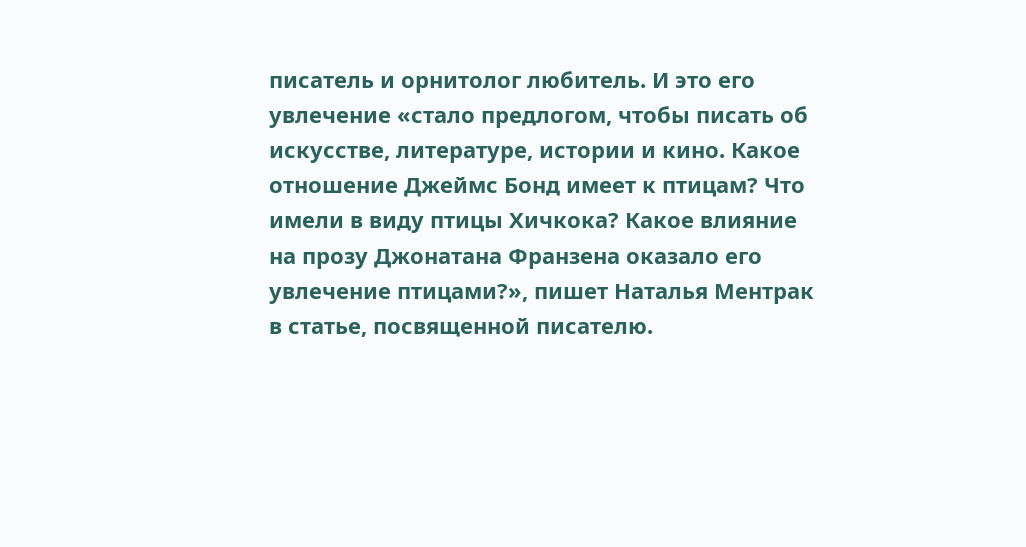писатель и орнитолог любитель. И это его увлечение «стало предлогом, чтобы писать об искусстве, литературе, истории и кино. Какое отношение Джеймс Бонд имеет к птицам? Что имели в виду птицы Хичкока? Какое влияние на прозу Джонатана Франзена оказало его увлечение птицами?», пишет Наталья Ментрак в статье, посвященной писателю.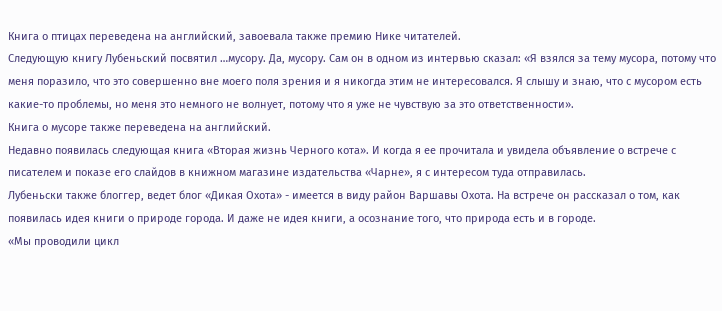Книга о птицах переведена на английский, завоевала также премию Нике читателей.
Следующую книгу Лубеньский посвятил …мусору. Да, мусору. Сам он в одном из интервью сказал: «Я взялся за тему мусора, потому что меня поразило, что это совершенно вне моего поля зрения и я никогда этим не интересовался. Я слышу и знаю, что с мусором есть какие-то проблемы, но меня это немного не волнует, потому что я уже не чувствую за это ответственности».
Книга о мусоре также переведена на английский.
Недавно появилась следующая книга «Вторая жизнь Черного кота». И когда я ее прочитала и увидела объявление о встрече с писателем и показе его слайдов в книжном магазине издательства «Чарне», я с интересом туда отправилась.
Лубеньски также блоггер, ведет блог «Дикая Охота» - имеется в виду район Варшавы Охота. На встрече он рассказал о том, как появилась идея книги о природе города. И даже не идея книги, а осознание того, что природа есть и в городе.
«Мы проводили цикл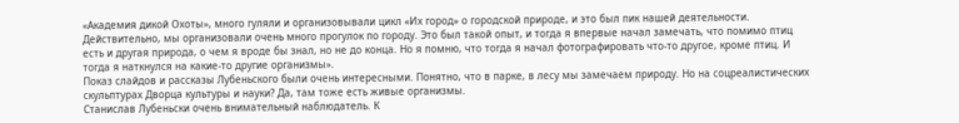«Академия дикой Охоты», много гуляли и организовывали цикл «Их город» о городской природе, и это был пик нашей деятельности. Действительно, мы организовали очень много прогулок по городу. Это был такой опыт, и тогда я впервые начал замечать, что помимо птиц есть и другая природа, о чем я вроде бы знал, но не до конца. Но я помню, что тогда я начал фотографировать что-то другое, кроме птиц. И тогда я наткнулся на какие-то другие организмы».
Показ слайдов и рассказы Лубеньского были очень интересными. Понятно, что в парке, в лесу мы замечаем природу. Но на соцреалистических скульптурах Дворца культуры и науки? Да, там тоже есть живые организмы.
Станислав Лубеньски очень внимательный наблюдатель. К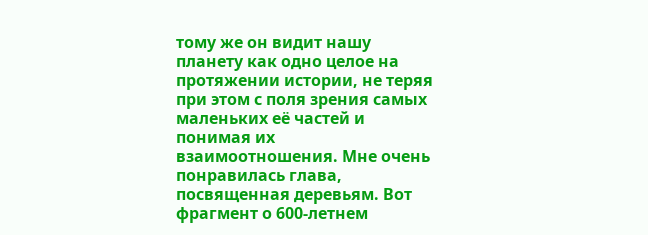тому же он видит нашу планету как одно целое на протяжении истории, не теряя при этом с поля зрения самых маленьких её частей и понимая их взаимоотношения. Мне очень понравилась глава, посвященная деревьям. Вот фрагмент о 600-летнем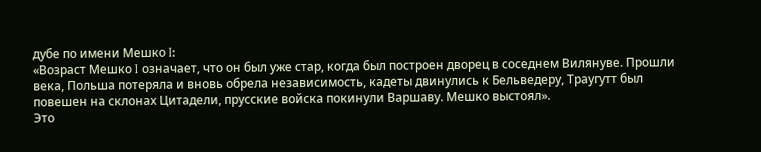дубе по имени Мешко I:
«Возраст Мешко I означает, что он был уже стар, когда был построен дворец в соседнем Вилянуве. Прошли века, Польша потеряла и вновь обрела независимость, кадеты двинулись к Бельведеру, Траугутт был повешен на склонах Цитадели, прусские войска покинули Варшаву. Мешко выстоял».
Это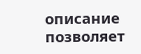описание позволяет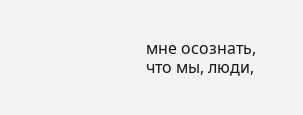мне осознать, что мы, люди,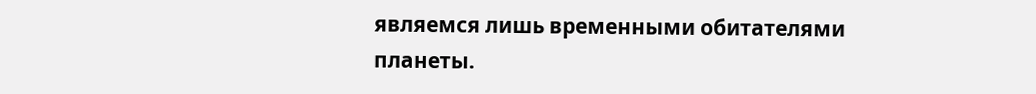являемся лишь временными обитателями планеты.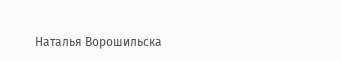Наталья Ворошильска